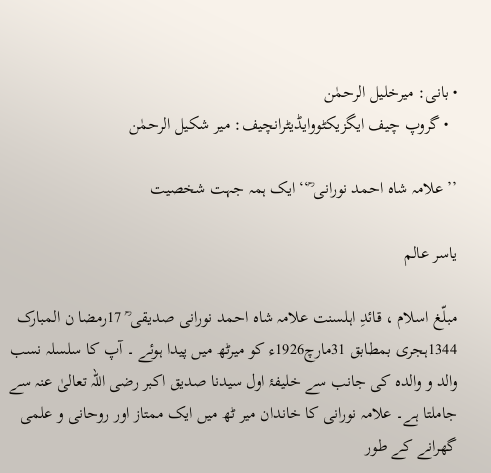• بانی: میرخلیل الرحمٰن
  • گروپ چیف ایگزیکٹووایڈیٹرانچیف: میر شکیل الرحمٰن

’’علامہ شاہ احمد نورانی ؒ‘‘ ایک ہمہ جہت شخصیت

یاسر عالم

مبلّغ اسلام ، قائدِ اہلسنت علامہ شاہ احمد نورانی صدیقی ؒ 17رمضا ن المبارک 1344ہجری بمطابق 31مارچ1926ء کو میرٹھ میں پیدا ہوئے ۔ آپ کا سلسلہ نسب والد و والدہ کی جانب سے خلیفۂ اول سیدنا صدیق اکبر رضی اللہ تعالیٰ عنہ سے جاملتا ہے۔ علامہ نورانی کا خاندان میر ٹھ میں ایک ممتاز اور روحانی و علمی گھرانے کے طور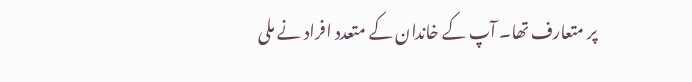پر متعارف تھا۔ آپ کے خاندان کے متعدد افراد نے ملی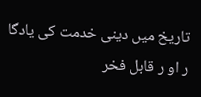تاریخ میں دینی خدمت کی یادگا ر او ر قابل فخر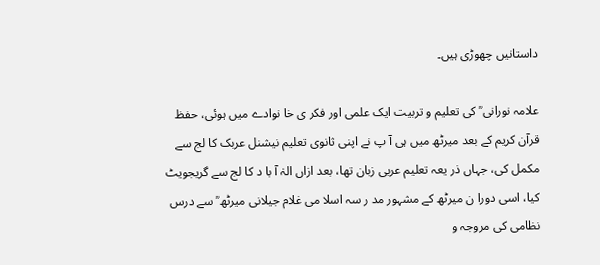داستانیں چھوڑی ہیں۔

علامہ نورانی ؒ کی تعلیم و تربیت ایک علمی اور فکر ی خا نوادے میں ہوئی، حفظ قرآن کریم کے بعد میرٹھ میں ہی آ پ نے اپنی ثانوی تعلیم نیشنل عربک کا لج سے مکمل کی، جہاں ذر یعہ تعلیم عربی زبان تھا، بعد ازاں الہٰ آ با د کا لج سے گریجویٹ کیا، اسی دورا ن میرٹھ کے مشہور مد ر سہ اسلا می غلام جیلانی میرٹھ ؒ سے درس نظامی کی مروجہ و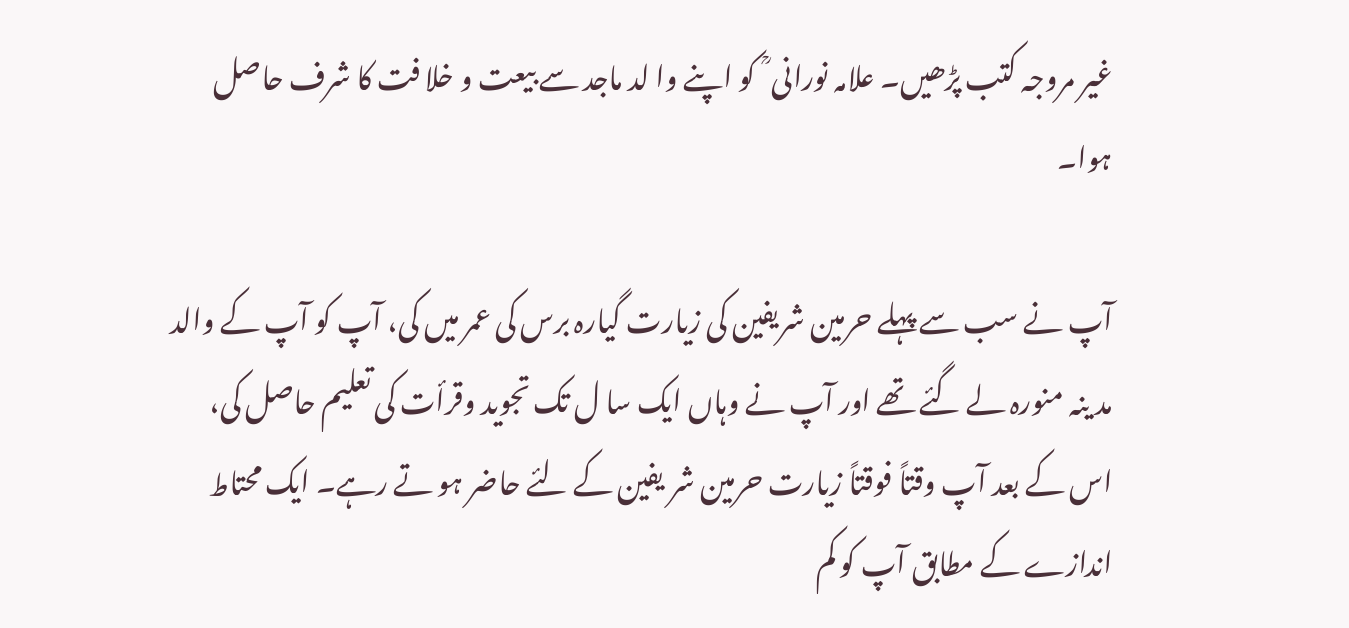غیر مروجہ کتب پڑھیں۔ علامہ نورانی ؒ  کو اپنے وا لد ماجد سے بیعت و خلا فت کا شرف حاصل ہوا۔

آپ نے سب سے پہلے حرمین شریفین کی زیارت گیارہ برس کی عمر میں کی، آپ کو آپ کے والد مد ینہ منورہ لے گئے تھے اور آپ نے وہاں ایک سا ل تک تجوید وقرأت کی تعلیم حاصل کی، اس کے بعد آپ وقتاً فوقتاً زیارت حرمین شر یفین کے لئے حاضر ہو تے رہے۔ ایک محتاط اندازے کے مطابق آپ کو کم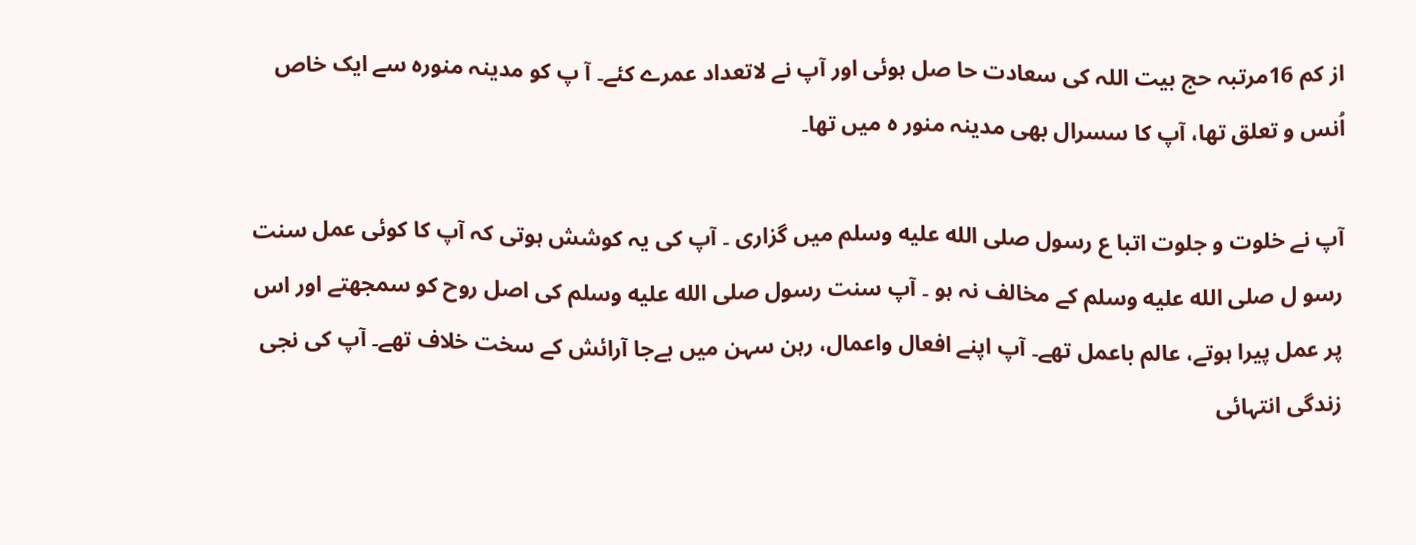از کم 16مرتبہ حج بیت اللہ کی سعادت حا صل ہوئی اور آپ نے لاتعداد عمرے کئے۔ آ پ کو مدینہ منورہ سے ایک خاص اُنس و تعلق تھا، آپ کا سسرال بھی مدینہ منور ہ میں تھا۔

آپ نے خلوت و جلوت اتبا ع رسول صلى الله عليه وسلم میں گزاری ۔ آپ کی یہ کوشش ہوتی کہ آپ کا کوئی عمل سنت رسو ل صلى الله عليه وسلم کے مخالف نہ ہو ۔ آپ سنت رسول صلى الله عليه وسلم کی اصل روح کو سمجھتے اور اس پر عمل پیرا ہوتے، عالم باعمل تھے۔ آپ اپنے افعال واعمال، رہن سہن میں بےجا آرائش کے سخت خلاف تھے۔ آپ کی نجی زندگی انتہائی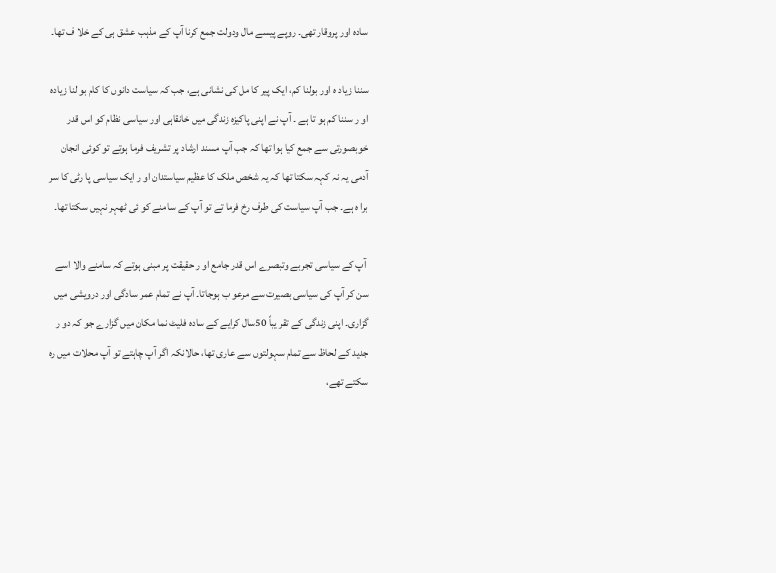سادہ اور پروقار تھی۔ روپے پیسے مال ودولت جمع کرنا آپ کے مذہب عشق ہی کے خلا ف تھا۔

سننا زیاد ہ اور بولنا کم، ایک پیر کا مل کی نشانی ہے، جب کہ سیاست دانوں کا کام بو لنا زیادہ او ر سننا کم ہو تا ہے ۔ آپ نے اپنی پاکیزہ زندگی میں خانقاہی اور سیاسی نظام کو اس قدر خوبصورتی سے جمع کیا ہوا تھا کہ جب آپ مسند ارشاد پر تشریف فرما ہوتے تو کوئی انجان آدمی یہ نہ کہہ سکتا تھا کہ یہ شخص ملک کا عظیم سیاستدان او ر ایک سیاسی پا رٹی کا سر برا ہ ہے۔ جب آپ سیاست کی طرف رخ فرما تے تو آپ کے سامنے کو ئی ٹھہر نہیں سکتا تھا۔

 آپ کے سیاسی تجربے وتبصرے اس قدر جامع او ر حقیقت پر مبنی ہوتے کہ سامنے والا اسے سن کر آپ کی سیاسی بصیرت سے مرعو ب ہوجاتا۔ آپ نے تمام عمر سادگی اور درویشی میں گزاری۔ اپنی زندگی کے تقر یباً 50سال کرایے کے سادہ فلیٹ نما مکان میں گزارے جو کہ دو ر جدید کے لحاظ سے تمام سہولتوں سے عاری تھا، حالانکہ اگر آپ چاہتے تو آپ محلات میں رہ سکتے تھے،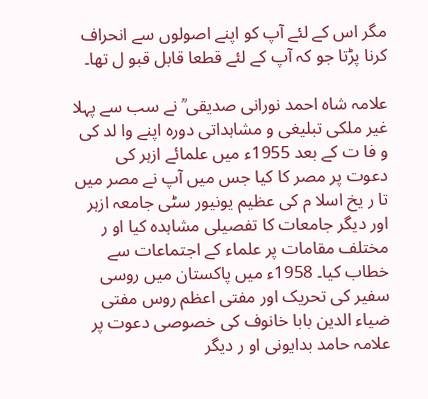مگر اس کے لئے آپ کو اپنے اصولوں سے انحراف کرنا پڑتا جو کہ آپ کے لئے قطعا قابل قبو ل تھا۔

علامہ شاہ احمد نورانی صدیقی ؒ نے سب سے پہلا غیر ملکی تبلیغی و مشاہداتی دورہ اپنے وا لد کی و فا ت کے بعد 1955ء میں علمائے ازہر کی دعوت پر مصر کا کیا جس میں آپ نے مصر میں تا ر یخ اسلا م کی عظیم یونیور سٹی جامعہ ازہر اور دیگر جامعات کا تفصیلی مشاہدہ کیا او ر مختلف مقامات پر علماء کے اجتماعات سے خطاب کیا۔ 1958ء میں پاکستان میں روسی سفیر کی تحریک اور مفتی اعظم روس مفتی ضیاء الدین بابا خانوف کی خصوصی دعوت پر علامہ حامد بدایونی او ر دیگر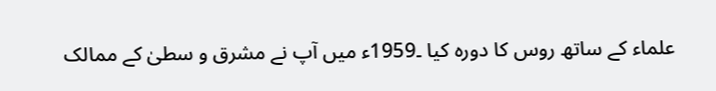علماء کے ساتھ روس کا دورہ کیا ۔1959ء میں آپ نے مشرق و سطیٰ کے ممالک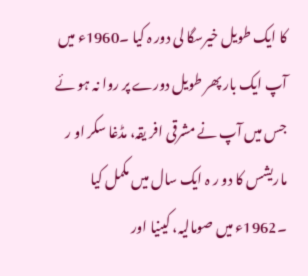کا ایک طویل خیرسگا لی دور ہ کیا ۔1960ء میں آپ ایک بار پھر طویل دورے پر روا نہ ہو ئے جس میں آپ نے مشرقی افر یقہ، مڈغا سکر او ر ماریشس کا دو ر ہ ایک سال میں مکمل کیا ۔1962ء میں صومالیہ، کینیا اور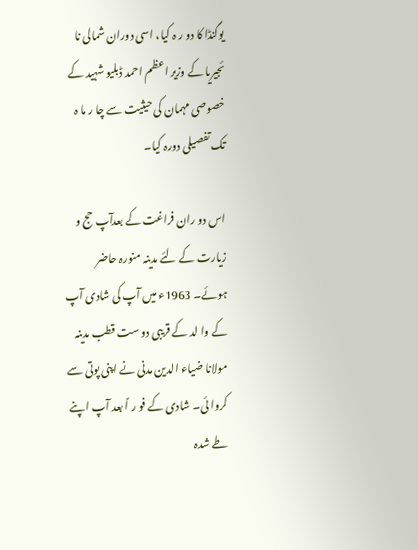یوگنڈا کا دو ر ہ کیا، اسی دوران شمالی نا ئجیریا کے وزیر اعظم احمد ڈبلیو شہید کے خصوصی مہمان کی حیثیت سے چا ر ما ہ تک تفصیلی دورہ کیا۔

اس دو ران فراغت کے بعدآپ حج و زیارت کے لئے مدینہ منورہ حاضر ہوئے۔ 1963ء میں آپ کی شادی آپ کے وا لد کے قریبی دو ست قطب مدینہ مولانا ضیاء الدین مدنی نے اپنی پوتی سے کروا ئی۔ شادی کے فو ر اً بعد آپ اپنے طے شدہ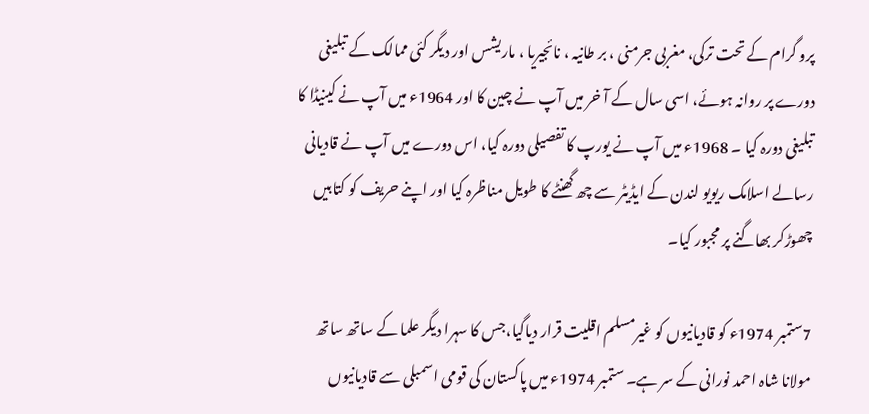پرو گرام کے تحت ترکی، مغربی جرمنی ، بر طانیہ ، نائجیریا ، ماریشس اور دیگر کئی ممالک کے تبلیغی دورے پر روانہ ہوئے، اسی سال کے آ خر میں آپ نے چین کا اور 1964ء میں آپ نے کینیڈا کا تبلیغی دورہ کیا ۔ 1968ء میں آپ نے یورپ کا تفصیلی دورہ کیا، اس دورے میں آپ نے قادیانی رسالے اسلامک ریویو لندن کے ایڈیٹر سے چھ گھنٹے کا طویل مناظرہ کیا اور اپنے حریف کو کتابیں چھوڑکر بھاگنے پر مجبور کیا۔

7ستمبر 1974ء کو قادیانیوں کو غیرمسلم اقلیت قرار دیاگیا،جس کا سہرا دیگر علما کے ساتھ ساتھ مولانا شاہ احمد نورانی کے سر ہے۔ ستمبر 1974ء میں پاکستان کی قومی اسمبلی سے قادیانیوں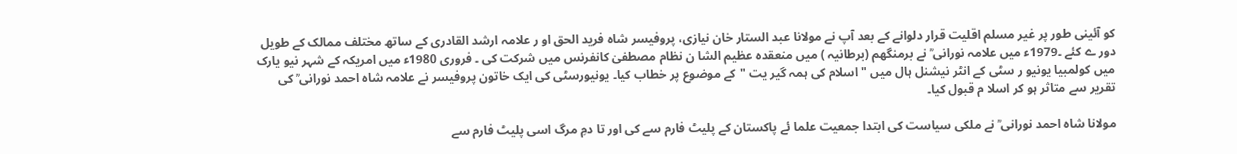کو آئینی طور پر غیر مسلم اقلیت قرار دلوانے کے بعد آپ نے مولانا عبد الستار خان نیازی، پروفیسر شاہ فرید الحق او ر علامہ ارشد القادری کے ساتھ مختلف ممالک کے طویل دور ے کئے ۔1979ء میں علامہ نورانی ؒ نے برمنگھم (برطانیہ ) میں منعقدہ عظیم الشا ن نظام مصطفیٰ کانفرنس میں شرکت کی ۔ فروری 1980ء میں امریکہ کے شہر نیو یارک میں کولمبیا یونیو ر سٹی کے انٹر نیشنل ہال میں "اسلام کی ہمہ گیر یت "کے موضوع پر خطاب کیا۔ یونیورسٹی کی ایک خاتون پروفیسر نے علامہ شاہ احمد نورانی ؒ کی تقریر سے متاثر ہو کر اسلا م قبول کیا۔

مولانا شاہ احمد نورانی ؒ نے ملکی سیاست کی ابتدا جمعیت علما ئے پاکستان کے پلیٹ فارم سے کی اور تا دمِ مرگ اسی پلیٹ فارم سے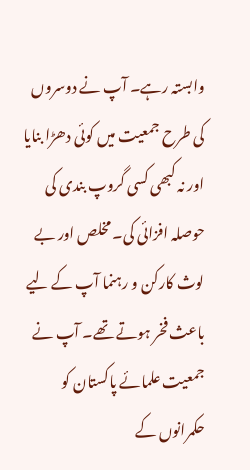وابستہ رہے۔ آپ نے دوسروں کی طرح جمعیت میں کوئی دھڑا بنایا اور نہ کبھی کسی گروپ بندی کی حوصلہ افزائی کی۔ مخلص اور بے لوث کارکن و رہنما آپ کے لیے باعث فخر ہوتے تھے۔ آپ نے جمعیت علمائے پاکستان کو حکمرانوں کے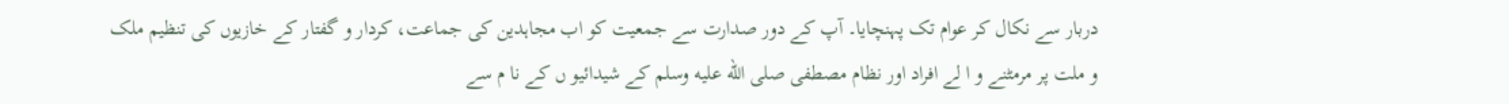دربار سے نکال کر عوام تک پہنچایا۔ آپ کے دور صدارت سے جمعیت کو اب مجاہدین کی جماعت، کردار و گفتار کے خازیوں کی تنظیم ملک و ملت پر مرمٹنے و ا لے افراد اور نظام مصطفی صلى الله عليه وسلم کے شیدائیو ں کے نا م سے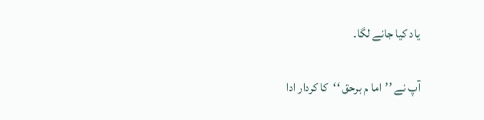یاد کیا جانے لگا۔

آپ نے ’’اما م برحق ‘‘کا کردار ادا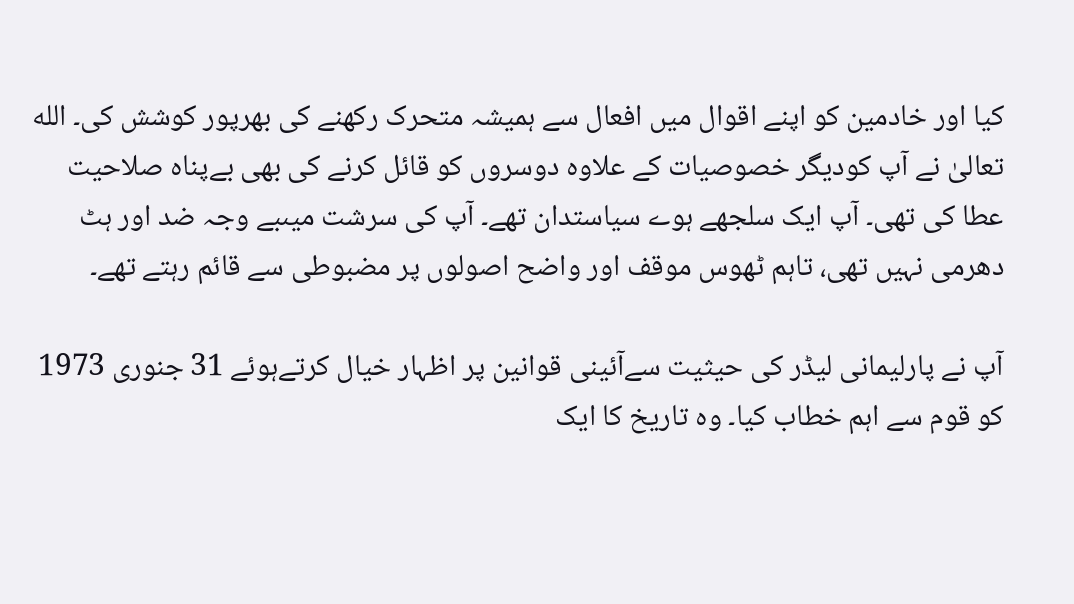کیا اور خادمین کو اپنے اقوال میں افعال سے ہمیشہ متحرک رکھنے کی بھرپور کوشش کی۔ الله تعالیٰ نے آپ کودیگر خصوصیات کے علاوہ دوسروں کو قائل کرنے کی بھی بےپناہ صلاحیت عطا کی تھی۔ آپ ایک سلجھے ہوے سیاستدان تھے۔ آپ کی سرشت میںبے وجہ ضد اور ہٹ دھرمی نہیں تھی، تاہم ٹھوس موقف اور واضح اصولوں پر مضبوطی سے قائم رہتے تھے۔

آپ نے پارلیمانی لیڈر کی حیثیت سےآئینی قوانین پر اظہار خیال کرتےہوئے 31 جنوری 1973 کو قوم سے اہم خطاب کیا۔ وہ تاریخ کا ایک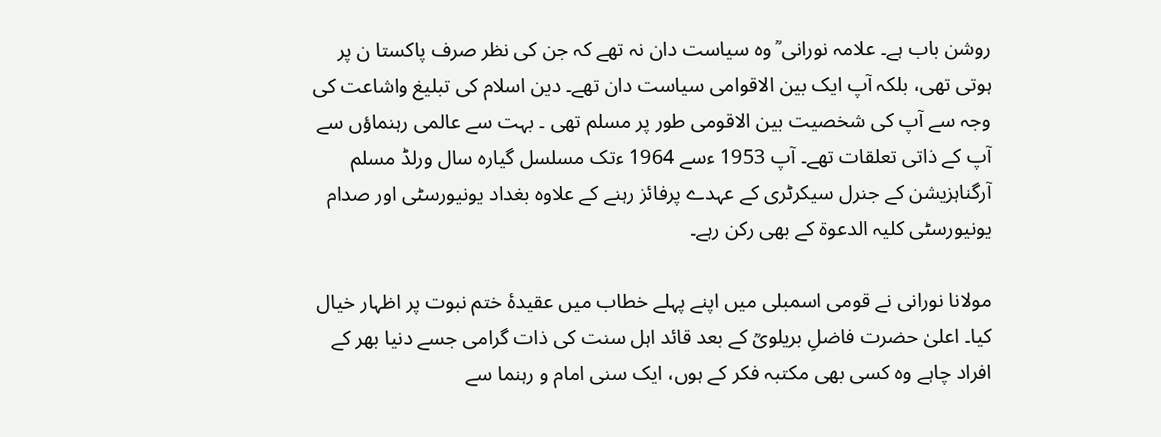روشن باب ہے۔ علامہ نورانی ؒ وہ سیاست دان نہ تھے کہ جن کی نظر صرف پاکستا ن پر ہوتی تھی، بلکہ آپ ایک بین الاقوامی سیاست دان تھے۔ دین اسلام کی تبلیغ واشاعت کی وجہ سے آپ کی شخصیت بین الاقومی طور پر مسلم تھی ۔ بہت سے عالمی رہنماؤں سے آپ کے ذاتی تعلقات تھے۔ آپ 1953 ءسے 1964 ءتک مسلسل گیارہ سال ورلڈ مسلم آرگناہزیشن کے جنرل سیکرٹری کے عہدے پرفائز رہنے کے علاوہ بغداد یونیورسٹی اور صدام یونیورسٹی کلیہ الدعوۃ کے بھی رکن رہے۔

مولانا نورانی نے قومی اسمبلی میں اپنے پہلے خطاب میں عقیدۂ ختم نبوت پر اظہار خیال کیا۔ اعلیٰ حضرت فاضلِ بریلویؒ کے بعد قائد اہل سنت کی ذات گرامی جسے دنیا بھر کے افراد چاہے وہ کسی بھی مکتبہ فکر کے ہوں، ایک سنی امام و رہنما سے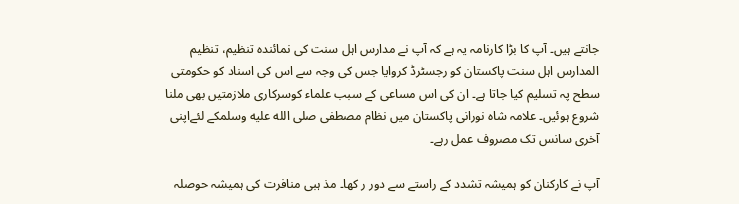جانتے ہیں۔ آپ کا بڑا کارنامہ یہ ہے کہ آپ نے مدارس اہل سنت کی نمائندہ تنظیم، تنظیم المدارس اہل سنت پاکستان کو رجسٹرڈ کروایا جس کی وجہ سے اس کی اسناد کو حکومتی سطح پہ تسلیم کیا جاتا ہے۔ ان کی اس مساعی کے سبب علماء کوسرکاری ملازمتیں بھی ملنا شروع ہوئیں۔ علامہ شاہ نورانی پاکستان میں نظام مصطفی صلى الله عليه وسلمکے لئےاپنی آخری سانس تک مصروف عمل رہے۔

آپ نے کارکنان کو ہمیشہ تشدد کے راستے سے دور ر کھا۔ مذ ہبی منافرت کی ہمیشہ حوصلہ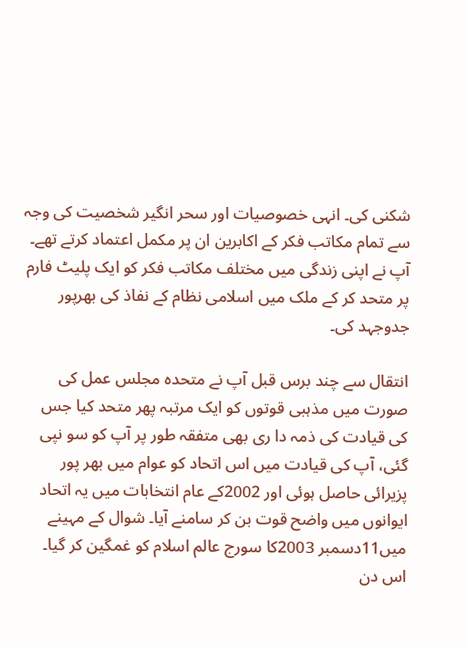شکنی کی۔ انہی خصوصیات اور سحر انگیر شخصیت کی وجہ سے تمام مکاتب فکر کے اکابرین ان پر مکمل اعتماد کرتے تھے۔ آپ نے اپنی زندگی میں مختلف مکاتب فکر کو ایک پلیٹ فارم پر متحد کر کے ملک میں اسلامی نظام کے نفاذ کی بھرپور جدوجہد کی۔

انتقال سے چند برس قبل آپ نے متحدہ مجلس عمل کی صورت میں مذہبی قوتوں کو ایک مرتبہ پھر متحد کیا جس کی قیادت کی ذمہ دا ری بھی متفقہ طور پر آپ کو سو نپی گئی، آپ کی قیادت میں اس اتحاد کو عوام میں بھر پور پزیرائی حاصل ہوئی اور 2002کے عام انتخابات میں یہ اتحاد ایوانوں میں واضح قوت بن کر سامنے آیا۔ شوال کے مہینے میں11دسمبر 2003کا سورج عالم اسلام کو غمگین کر گیا۔ اس دن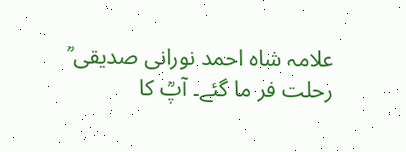علامہ شاہ احمد نورانی صدیقی ؒ رحلت فر ما گئے۔ آپؒ کا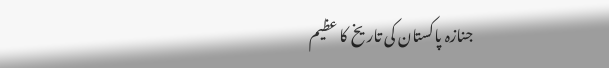جنازہ پاکستان کی تار یخ کا عظیم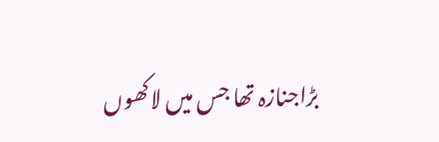بڑاجنازہ تھا جس میں لاکھوں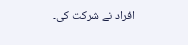افراد نے شرکت کی۔